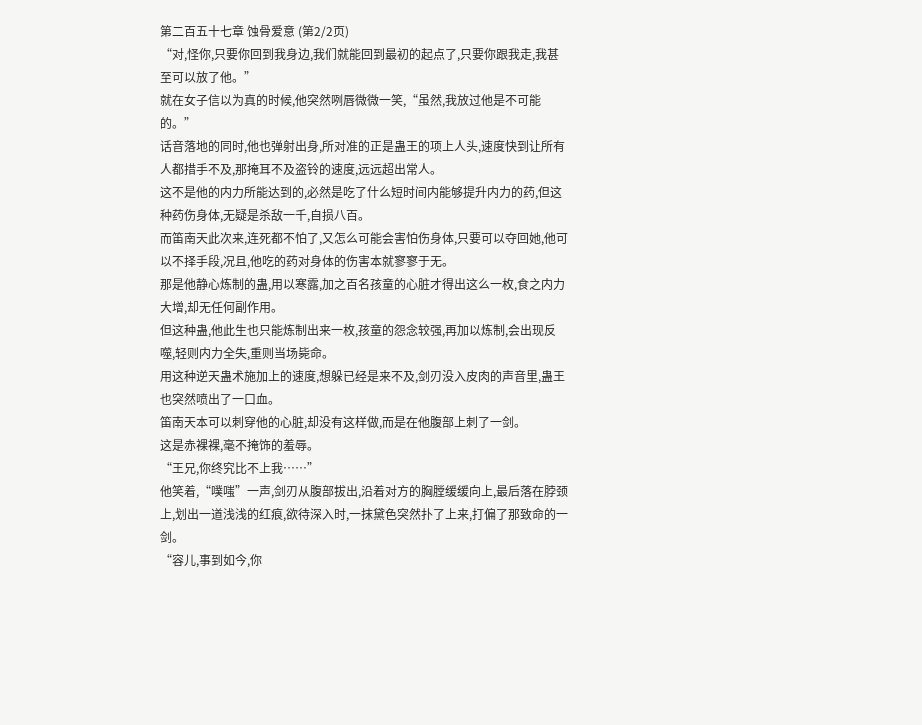第二百五十七章 蚀骨爱意 (第2/2页)
“对,怪你,只要你回到我身边,我们就能回到最初的起点了,只要你跟我走,我甚至可以放了他。”
就在女子信以为真的时候,他突然咧唇微微一笑,“虽然,我放过他是不可能的。”
话音落地的同时,他也弹射出身,所对准的正是蛊王的项上人头,速度快到让所有人都措手不及,那掩耳不及盗铃的速度,远远超出常人。
这不是他的内力所能达到的,必然是吃了什么短时间内能够提升内力的药,但这种药伤身体,无疑是杀敌一千,自损八百。
而笛南天此次来,连死都不怕了,又怎么可能会害怕伤身体,只要可以夺回她,他可以不择手段,况且,他吃的药对身体的伤害本就寥寥于无。
那是他静心炼制的蛊,用以寒露,加之百名孩童的心脏才得出这么一枚,食之内力大增,却无任何副作用。
但这种蛊,他此生也只能炼制出来一枚,孩童的怨念较强,再加以炼制,会出现反噬,轻则内力全失,重则当场毙命。
用这种逆天蛊术施加上的速度,想躲已经是来不及,剑刃没入皮肉的声音里,蛊王也突然喷出了一口血。
笛南天本可以刺穿他的心脏,却没有这样做,而是在他腹部上刺了一剑。
这是赤裸裸,毫不掩饰的羞辱。
“王兄,你终究比不上我……”
他笑着,“噗嗤”一声,剑刃从腹部拔出,沿着对方的胸膛缓缓向上,最后落在脖颈上,划出一道浅浅的红痕,欲待深入时,一抹黛色突然扑了上来,打偏了那致命的一剑。
“容儿,事到如今,你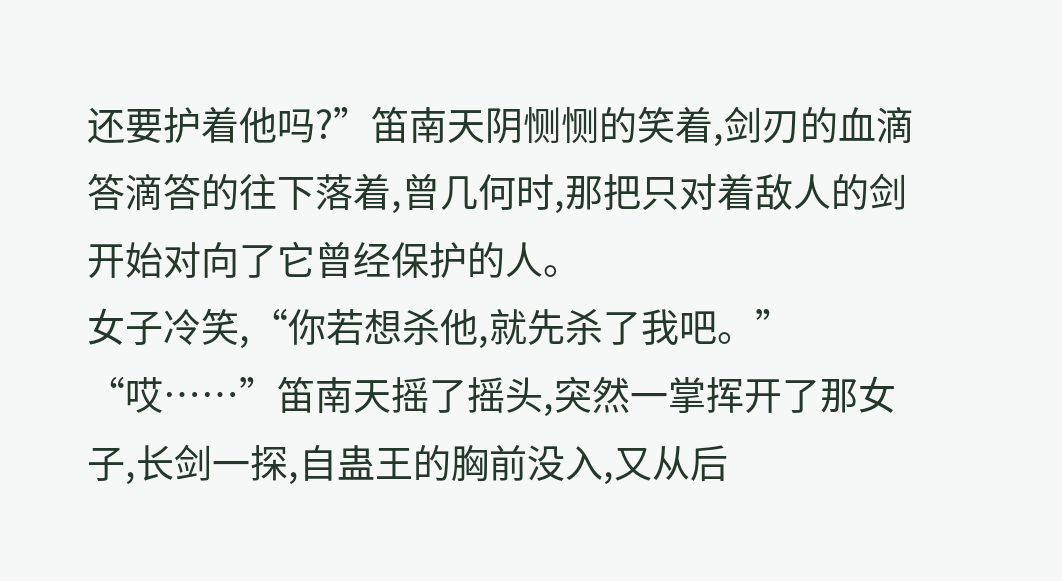还要护着他吗?”笛南天阴恻恻的笑着,剑刃的血滴答滴答的往下落着,曾几何时,那把只对着敌人的剑开始对向了它曾经保护的人。
女子冷笑,“你若想杀他,就先杀了我吧。”
“哎……”笛南天摇了摇头,突然一掌挥开了那女子,长剑一探,自蛊王的胸前没入,又从后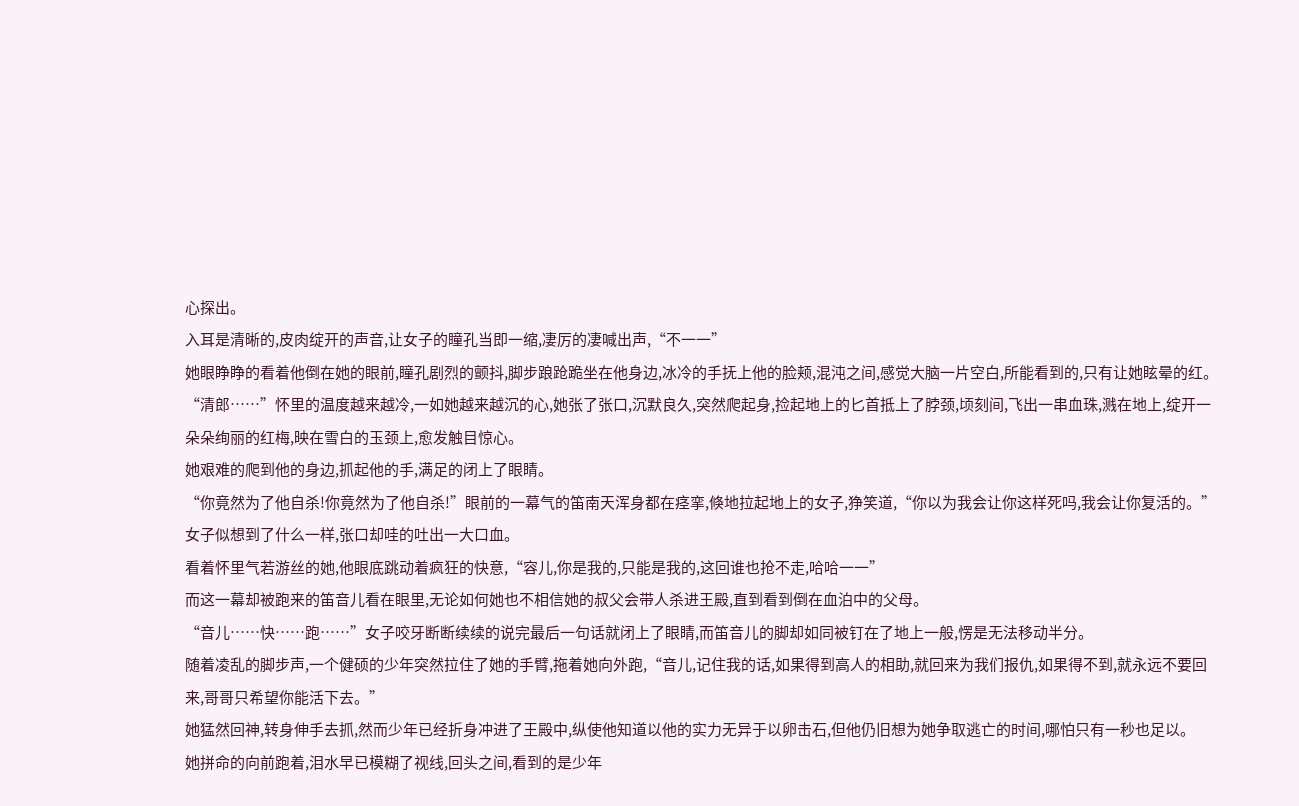心探出。
入耳是清晰的,皮肉绽开的声音,让女子的瞳孔当即一缩,凄厉的凄喊出声,“不一一”
她眼睁睁的看着他倒在她的眼前,瞳孔剧烈的颤抖,脚步踉跄跪坐在他身边,冰冷的手抚上他的脸颊,混沌之间,感觉大脑一片空白,所能看到的,只有让她眩晕的红。
“清郎……”怀里的温度越来越冷,一如她越来越沉的心,她张了张口,沉默良久,突然爬起身,捡起地上的匕首抵上了脖颈,顷刻间,飞出一串血珠,溅在地上,绽开一朵朵绚丽的红梅,映在雪白的玉颈上,愈发触目惊心。
她艰难的爬到他的身边,抓起他的手,满足的闭上了眼睛。
“你竟然为了他自杀!你竟然为了他自杀!”眼前的一幕气的笛南天浑身都在痉挛,倏地拉起地上的女子,狰笑道,“你以为我会让你这样死吗,我会让你复活的。”
女子似想到了什么一样,张口却哇的吐出一大口血。
看着怀里气若游丝的她,他眼底跳动着疯狂的快意,“容儿,你是我的,只能是我的,这回谁也抢不走,哈哈一一”
而这一幕却被跑来的笛音儿看在眼里,无论如何她也不相信她的叔父会带人杀进王殿,直到看到倒在血泊中的父母。
“音儿……快……跑……”女子咬牙断断续续的说完最后一句话就闭上了眼睛,而笛音儿的脚却如同被钉在了地上一般,愣是无法移动半分。
随着凌乱的脚步声,一个健硕的少年突然拉住了她的手臂,拖着她向外跑,“音儿,记住我的话,如果得到高人的相助,就回来为我们报仇,如果得不到,就永远不要回来,哥哥只希望你能活下去。”
她猛然回神,转身伸手去抓,然而少年已经折身冲进了王殿中,纵使他知道以他的实力无异于以卵击石,但他仍旧想为她争取逃亡的时间,哪怕只有一秒也足以。
她拼命的向前跑着,泪水早已模糊了视线,回头之间,看到的是少年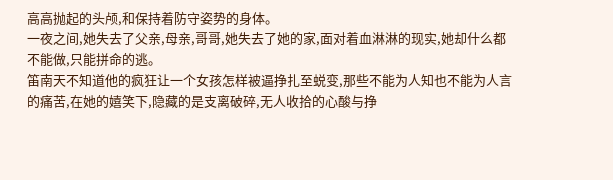高高抛起的头颅,和保持着防守姿势的身体。
一夜之间,她失去了父亲,母亲,哥哥,她失去了她的家,面对着血淋淋的现实,她却什么都不能做,只能拼命的逃。
笛南天不知道他的疯狂让一个女孩怎样被逼挣扎至蜕变,那些不能为人知也不能为人言的痛苦,在她的嬉笑下,隐藏的是支离破碎,无人收拾的心酸与挣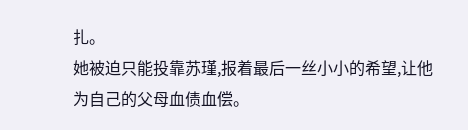扎。
她被迫只能投靠苏瑾,报着最后一丝小小的希望,让他为自己的父母血债血偿。